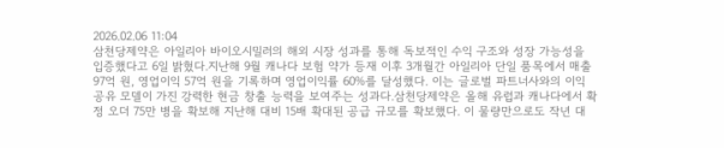2026.02.06 11:04
삼천당제약은 아일리아 바이오시밀러의 해외 시장 성과를 통해 독보적인 수익 구조와 성장 가능성을 입증했다고 6일 밝혔다.지난해 9월 캐나다 보험 약가 등재 이후 3개월간 아일리아 단일 품목에서 매출 97억 원, 영업이익 57억 원을 기록하며 영업이익률 60%를 달성했다. 이는 글로벌 파트너사와의 이익 공유 모델이 가진 강력한 현금 창출 능력을 보여주는 성과다.삼천당제약은 올해 유럽과 캐나다에서 확정 오더 75만 병을 확보해 지난해 대비 15배 확대된 공급 규모를 확보했다. 이 물량만으로도 작년 대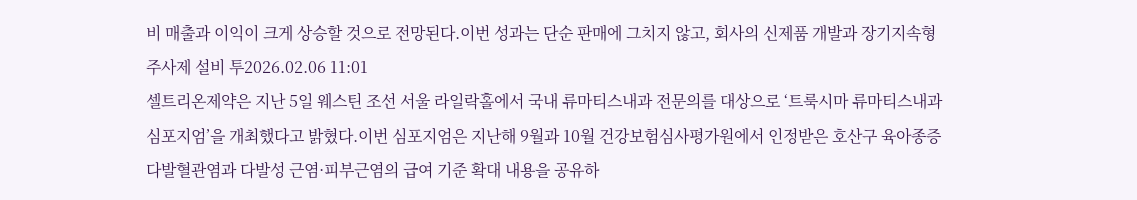비 매출과 이익이 크게 상승할 것으로 전망된다.이번 성과는 단순 판매에 그치지 않고, 회사의 신제품 개발과 장기지속형 주사제 설비 투2026.02.06 11:01
셀트리온제약은 지난 5일 웨스틴 조선 서울 라일락홀에서 국내 류마티스내과 전문의를 대상으로 ‘트룩시마 류마티스내과 심포지엄’을 개최했다고 밝혔다.이번 심포지엄은 지난해 9월과 10월 건강보험심사평가원에서 인정받은 호산구 육아종증 다발혈관염과 다발성 근염·피부근염의 급여 기준 확대 내용을 공유하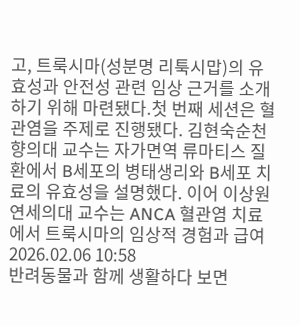고, 트룩시마(성분명 리툭시맙)의 유효성과 안전성 관련 임상 근거를 소개하기 위해 마련됐다.첫 번째 세션은 혈관염을 주제로 진행됐다. 김현숙순천향의대 교수는 자가면역 류마티스 질환에서 B세포의 병태생리와 B세포 치료의 유효성을 설명했다. 이어 이상원연세의대 교수는 ANCA 혈관염 치료에서 트룩시마의 임상적 경험과 급여2026.02.06 10:58
반려동물과 함께 생활하다 보면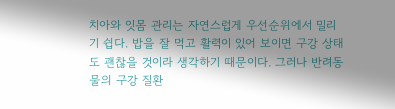치아와 잇몸 관리는 자연스럽게 우선순위에서 밀리기 쉽다. 밥을 잘 먹고 활력이 있어 보이면 구강 상태도 괜찮을 것이라 생각하기 때문이다. 그러나 반려동물의 구강 질환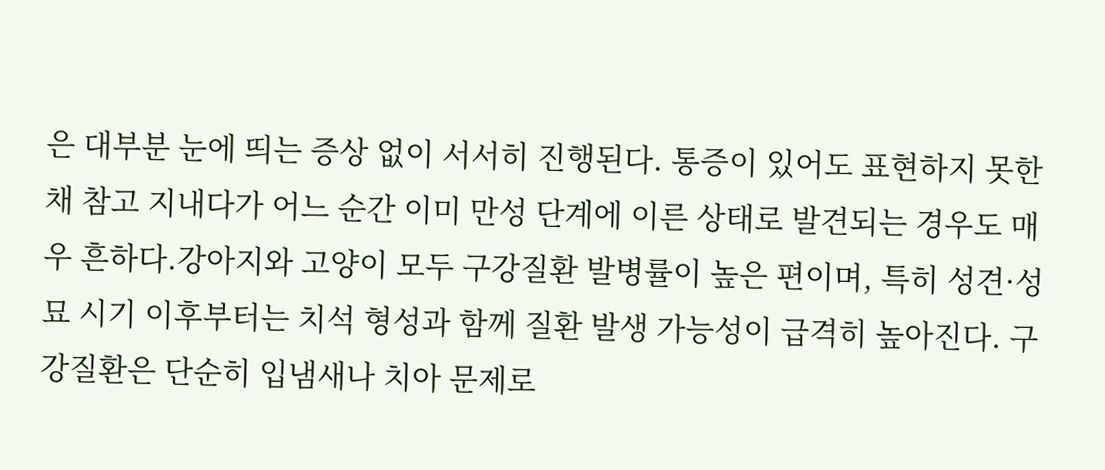은 대부분 눈에 띄는 증상 없이 서서히 진행된다. 통증이 있어도 표현하지 못한 채 참고 지내다가 어느 순간 이미 만성 단계에 이른 상태로 발견되는 경우도 매우 흔하다.강아지와 고양이 모두 구강질환 발병률이 높은 편이며, 특히 성견·성묘 시기 이후부터는 치석 형성과 함께 질환 발생 가능성이 급격히 높아진다. 구강질환은 단순히 입냄새나 치아 문제로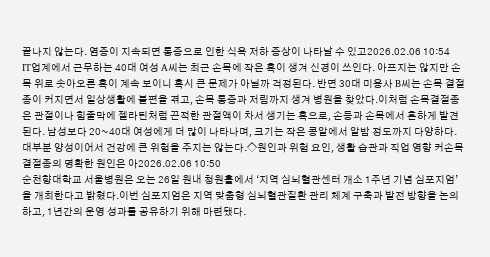끝나지 않는다. 염증이 지속되면 통증으로 인한 식욕 저하 증상이 나타날 수 있고2026.02.06 10:54
IT업계에서 근무하는 40대 여성 A씨는 최근 손목에 작은 혹이 생겨 신경이 쓰인다. 아프지는 않지만 손목 위로 솟아오른 혹이 계속 보이니 혹시 큰 문제가 아닐까 걱정된다. 반면 30대 미용사 B씨는 손목 결절종이 커지면서 일상생활에 불편을 겪고, 손목 통증과 저림까지 생겨 병원을 찾았다.이처럼 손목결절종은 관절이나 힘줄막에 젤라틴처럼 끈적한 관절액이 차서 생기는 혹으로, 손등과 손목에서 흔하게 발견된다. 남성보다 20~40대 여성에게 더 많이 나타나며, 크기는 작은 콩알에서 알밤 정도까지 다양하다. 대부분 양성이어서 건강에 큰 위험을 주지는 않는다.◇원인과 위험 요인, 생활 습관과 직업 영향 커손목결절종의 명확한 원인은 아2026.02.06 10:50
순천향대학교 서울병원은 오는 26일 원내 청원홀에서 ‘지역 심뇌혈관센터 개소 1주년 기념 심포지엄’을 개최한다고 밝혔다.이번 심포지엄은 지역 맞춤형 심뇌혈관질환 관리 체계 구축과 발전 방향을 논의하고, 1년간의 운영 성과를 공유하기 위해 마련됐다.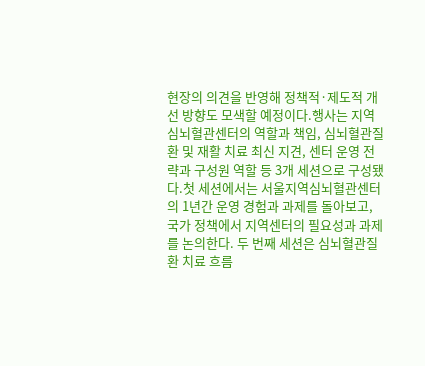현장의 의견을 반영해 정책적·제도적 개선 방향도 모색할 예정이다.행사는 지역심뇌혈관센터의 역할과 책임, 심뇌혈관질환 및 재활 치료 최신 지견, 센터 운영 전략과 구성원 역할 등 3개 세션으로 구성됐다.첫 세션에서는 서울지역심뇌혈관센터의 1년간 운영 경험과 과제를 돌아보고, 국가 정책에서 지역센터의 필요성과 과제를 논의한다. 두 번째 세션은 심뇌혈관질환 치료 흐름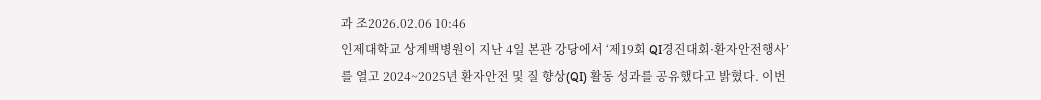과 조2026.02.06 10:46
인제대학교 상계백병원이 지난 4일 본관 강당에서 ‘제19회 QI경진대회·환자안전행사’를 열고 2024~2025년 환자안전 및 질 향상(QI) 활동 성과를 공유했다고 밝혔다. 이번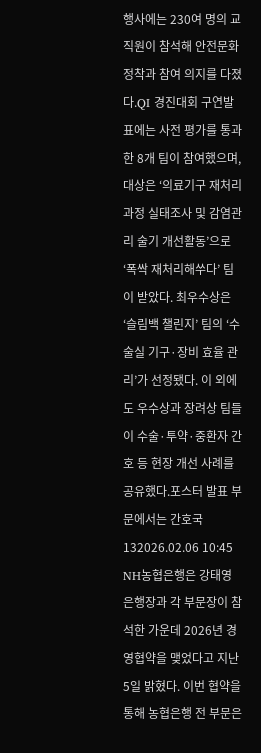행사에는 230여 명의 교직원이 참석해 안전문화 정착과 참여 의지를 다졌다.QI 경진대회 구연발표에는 사전 평가를 통과한 8개 팀이 참여했으며, 대상은 ‘의료기구 재처리 과정 실태조사 및 감염관리 술기 개선활동’으로 ‘폭싹 재처리해쑤다’ 팀이 받았다. 최우수상은 ‘슬림백 챌린지’ 팀의 ‘수술실 기구·장비 효율 관리’가 선정됐다. 이 외에도 우수상과 장려상 팀들이 수술·투약·중환자 간호 등 현장 개선 사례를 공유했다.포스터 발표 부문에서는 간호국 132026.02.06 10:45
NH농협은행은 강태영 은행장과 각 부문장이 참석한 가운데 2026년 경영협약을 맺었다고 지난 5일 밝혔다. 이번 협약을 통해 농협은행 전 부문은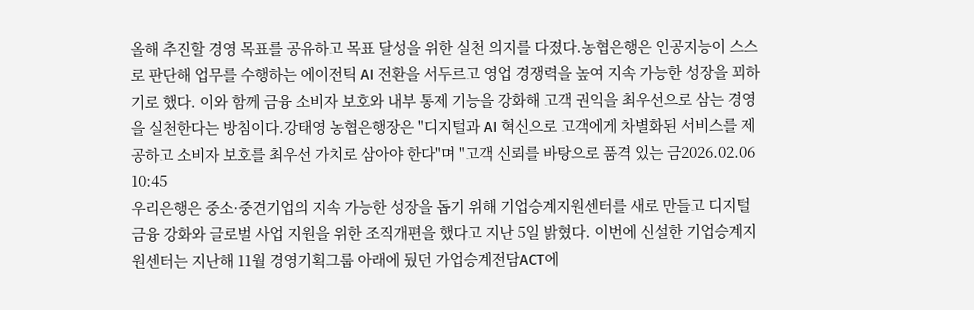올해 추진할 경영 목표를 공유하고 목표 달성을 위한 실천 의지를 다졌다.농협은행은 인공지능이 스스로 판단해 업무를 수행하는 에이전틱 AI 전환을 서두르고 영업 경쟁력을 높여 지속 가능한 성장을 꾀하기로 했다. 이와 함께 금융 소비자 보호와 내부 통제 기능을 강화해 고객 권익을 최우선으로 삼는 경영을 실천한다는 방침이다.강태영 농협은행장은 "디지털과 AI 혁신으로 고객에게 차별화된 서비스를 제공하고 소비자 보호를 최우선 가치로 삼아야 한다"며 "고객 신뢰를 바탕으로 품격 있는 금2026.02.06 10:45
우리은행은 중소·중견기업의 지속 가능한 성장을 돕기 위해 기업승계지원센터를 새로 만들고 디지털 금융 강화와 글로벌 사업 지원을 위한 조직개편을 했다고 지난 5일 밝혔다. 이번에 신설한 기업승계지원센터는 지난해 11월 경영기획그룹 아래에 뒀던 가업승계전담ACT에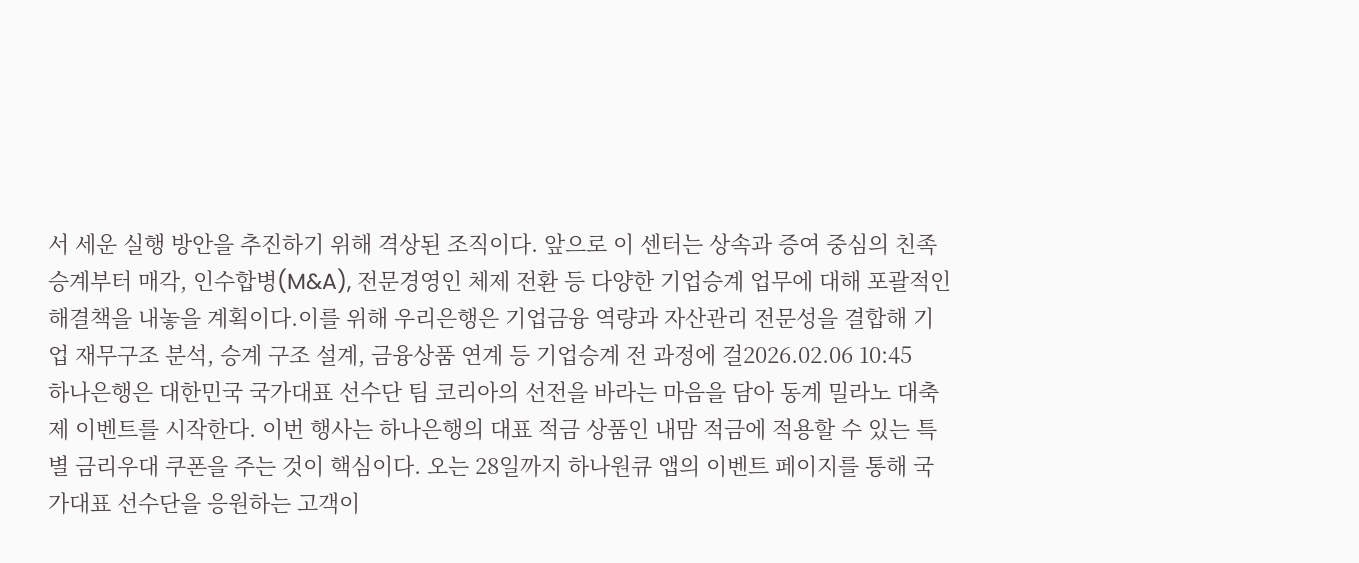서 세운 실행 방안을 추진하기 위해 격상된 조직이다. 앞으로 이 센터는 상속과 증여 중심의 친족 승계부터 매각, 인수합병(M&A), 전문경영인 체제 전환 등 다양한 기업승계 업무에 대해 포괄적인 해결책을 내놓을 계획이다.이를 위해 우리은행은 기업금융 역량과 자산관리 전문성을 결합해 기업 재무구조 분석, 승계 구조 설계, 금융상품 연계 등 기업승계 전 과정에 걸2026.02.06 10:45
하나은행은 대한민국 국가대표 선수단 팀 코리아의 선전을 바라는 마음을 담아 동계 밀라노 대축제 이벤트를 시작한다. 이번 행사는 하나은행의 대표 적금 상품인 내맘 적금에 적용할 수 있는 특별 금리우대 쿠폰을 주는 것이 핵심이다. 오는 28일까지 하나원큐 앱의 이벤트 페이지를 통해 국가대표 선수단을 응원하는 고객이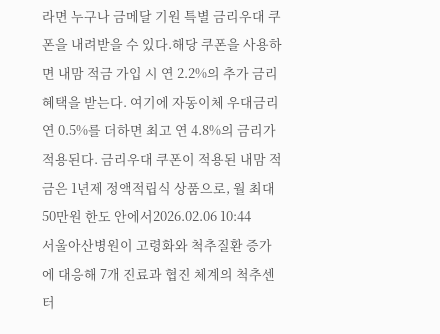라면 누구나 금메달 기원 특별 금리우대 쿠폰을 내려받을 수 있다.해당 쿠폰을 사용하면 내맘 적금 가입 시 연 2.2%의 추가 금리 혜택을 받는다. 여기에 자동이체 우대금리 연 0.5%를 더하면 최고 연 4.8%의 금리가 적용된다. 금리우대 쿠폰이 적용된 내맘 적금은 1년제 정액적립식 상품으로, 월 최대 50만원 한도 안에서2026.02.06 10:44
서울아산병원이 고령화와 척추질환 증가에 대응해 7개 진료과 협진 체계의 척추센터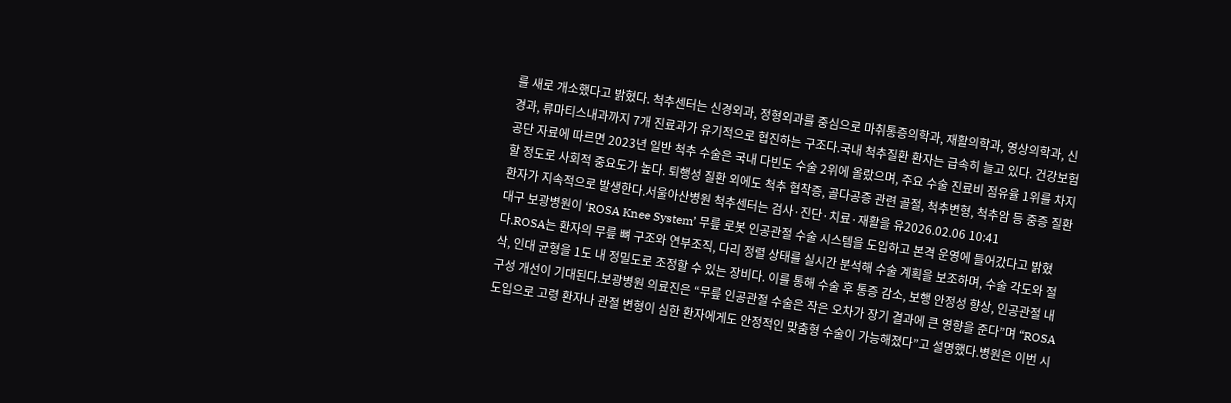를 새로 개소했다고 밝혔다. 척추센터는 신경외과, 정형외과를 중심으로 마취통증의학과, 재활의학과, 영상의학과, 신경과, 류마티스내과까지 7개 진료과가 유기적으로 협진하는 구조다.국내 척추질환 환자는 급속히 늘고 있다. 건강보험공단 자료에 따르면 2023년 일반 척추 수술은 국내 다빈도 수술 2위에 올랐으며, 주요 수술 진료비 점유율 1위를 차지할 정도로 사회적 중요도가 높다. 퇴행성 질환 외에도 척추 협착증, 골다공증 관련 골절, 척추변형, 척추암 등 중증 질환 환자가 지속적으로 발생한다.서울아산병원 척추센터는 검사·진단·치료·재활을 유2026.02.06 10:41
대구 보광병원이 ‘ROSA Knee System’ 무릎 로봇 인공관절 수술 시스템을 도입하고 본격 운영에 들어갔다고 밝혔다.ROSA는 환자의 무릎 뼈 구조와 연부조직, 다리 정렬 상태를 실시간 분석해 수술 계획을 보조하며, 수술 각도와 절삭, 인대 균형을 1도 내 정밀도로 조정할 수 있는 장비다. 이를 통해 수술 후 통증 감소, 보행 안정성 향상, 인공관절 내구성 개선이 기대된다.보광병원 의료진은 “무릎 인공관절 수술은 작은 오차가 장기 결과에 큰 영향을 준다”며 “ROSA 도입으로 고령 환자나 관절 변형이 심한 환자에게도 안정적인 맞춤형 수술이 가능해졌다”고 설명했다.병원은 이번 시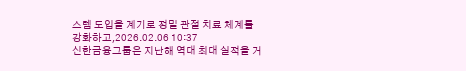스템 도입을 계기로 정밀 관절 치료 체계를 강화하고,2026.02.06 10:37
신한금융그룹은 지난해 역대 최대 실적을 거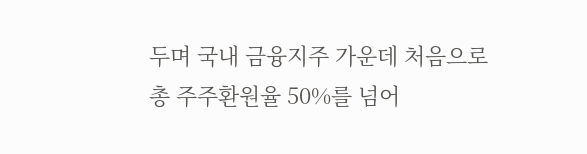두며 국내 금융지주 가운데 처음으로 총 주주환원율 50%를 넘어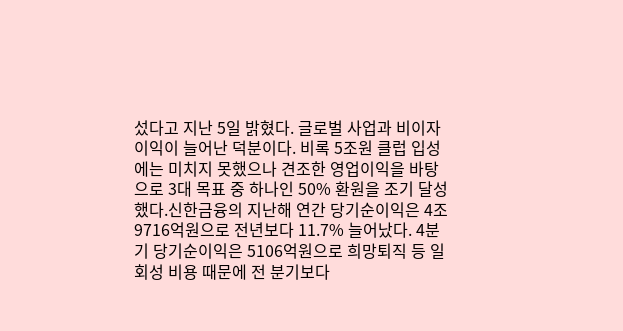섰다고 지난 5일 밝혔다. 글로벌 사업과 비이자이익이 늘어난 덕분이다. 비록 5조원 클럽 입성에는 미치지 못했으나 견조한 영업이익을 바탕으로 3대 목표 중 하나인 50% 환원을 조기 달성했다.신한금융의 지난해 연간 당기순이익은 4조9716억원으로 전년보다 11.7% 늘어났다. 4분기 당기순이익은 5106억원으로 희망퇴직 등 일회성 비용 때문에 전 분기보다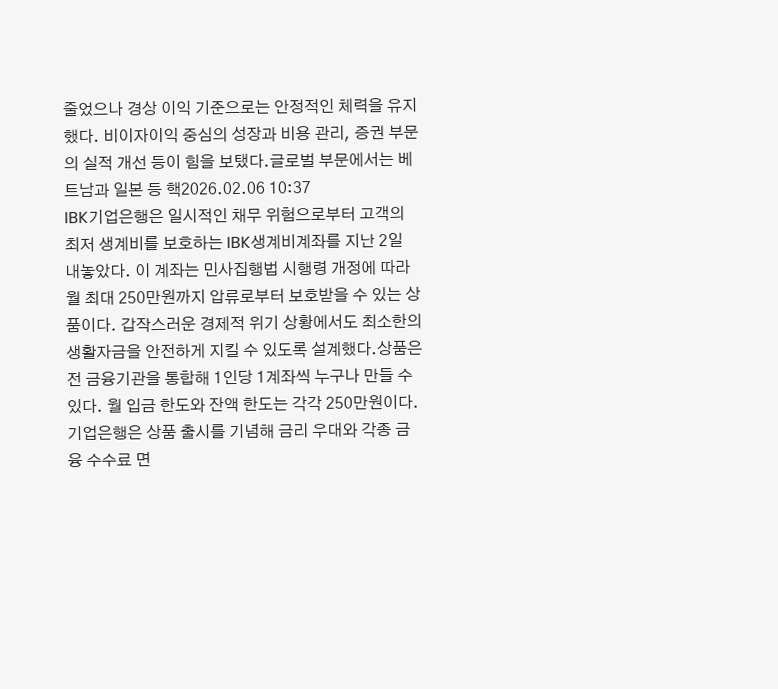줄었으나 경상 이익 기준으로는 안정적인 체력을 유지했다. 비이자이익 중심의 성장과 비용 관리, 증권 부문의 실적 개선 등이 힘을 보탰다.글로벌 부문에서는 베트남과 일본 등 핵2026.02.06 10:37
IBK기업은행은 일시적인 채무 위험으로부터 고객의 최저 생계비를 보호하는 IBK생계비계좌를 지난 2일 내놓았다. 이 계좌는 민사집행법 시행령 개정에 따라 월 최대 250만원까지 압류로부터 보호받을 수 있는 상품이다. 갑작스러운 경제적 위기 상황에서도 최소한의 생활자금을 안전하게 지킬 수 있도록 설계했다.상품은 전 금융기관을 통합해 1인당 1계좌씩 누구나 만들 수 있다. 월 입금 한도와 잔액 한도는 각각 250만원이다. 기업은행은 상품 출시를 기념해 금리 우대와 각종 금융 수수료 면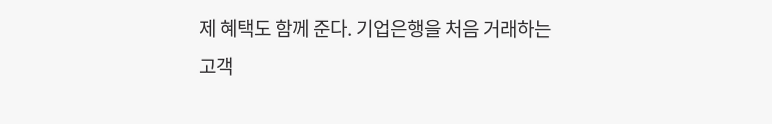제 혜택도 함께 준다. 기업은행을 처음 거래하는 고객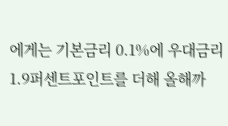에게는 기본금리 0.1%에 우대금리 1.9퍼센트포인트를 더해 올해까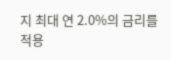지 최대 연 2.0%의 금리를 적용